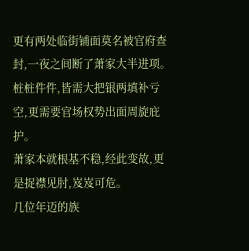更有两处临街铺面莫名被官府查封,一夜之间断了萧家大半进项。
桩桩件件,皆需大把银两填补亏空,更需要官场权势出面周旋庇护。
萧家本就根基不稳,经此变故,更是捉襟见肘,岌岌可危。
几位年迈的族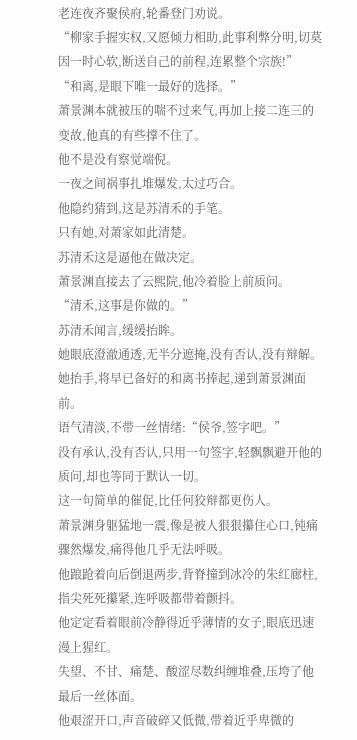老连夜齐聚侯府,轮番登门劝说。
“柳家手握实权,又愿倾力相助,此事利弊分明,切莫因一时心软,断送自己的前程,连累整个宗族!”
“和离,是眼下唯一最好的选择。”
萧景渊本就被压的喘不过来气,再加上接二连三的变故,他真的有些撑不住了。
他不是没有察觉端倪。
一夜之间祸事扎堆爆发,太过巧合。
他隐约猜到,这是苏清禾的手笔。
只有她,对萧家如此清楚。
苏清禾这是逼他在做决定。
萧景渊直接去了云熙院,他冷着脸上前质问。
“清禾,这事是你做的。”
苏清禾闻言,缓缓抬眸。
她眼底澄澈通透,无半分遮掩,没有否认,没有辩解。
她抬手,将早已备好的和离书捧起,递到萧景渊面前。
语气清淡,不带一丝情绪:“侯爷,签字吧。”
没有承认,没有否认,只用一句签字,轻飘飘避开他的质问,却也等同于默认一切。
这一句简单的催促,比任何狡辩都更伤人。
萧景渊身躯猛地一震,像是被人狠狠攥住心口,钝痛骤然爆发,痛得他几乎无法呼吸。
他踉跄着向后倒退两步,背脊撞到冰冷的朱红廊柱,指尖死死攥紧,连呼吸都带着颤抖。
他定定看着眼前冷静得近乎薄情的女子,眼底迅速漫上猩红。
失望、不甘、痛楚、酸涩尽数纠缠堆叠,压垮了他最后一丝体面。
他艰涩开口,声音破碎又低微,带着近乎卑微的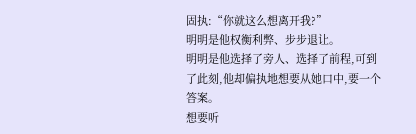固执:“你就这么想离开我?”
明明是他权衡利弊、步步退让。
明明是他选择了旁人、选择了前程,可到了此刻,他却偏执地想要从她口中,要一个答案。
想要听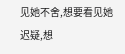见她不舍,想要看见她迟疑,想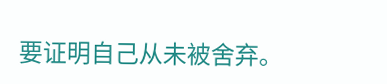要证明自己从未被舍弃。